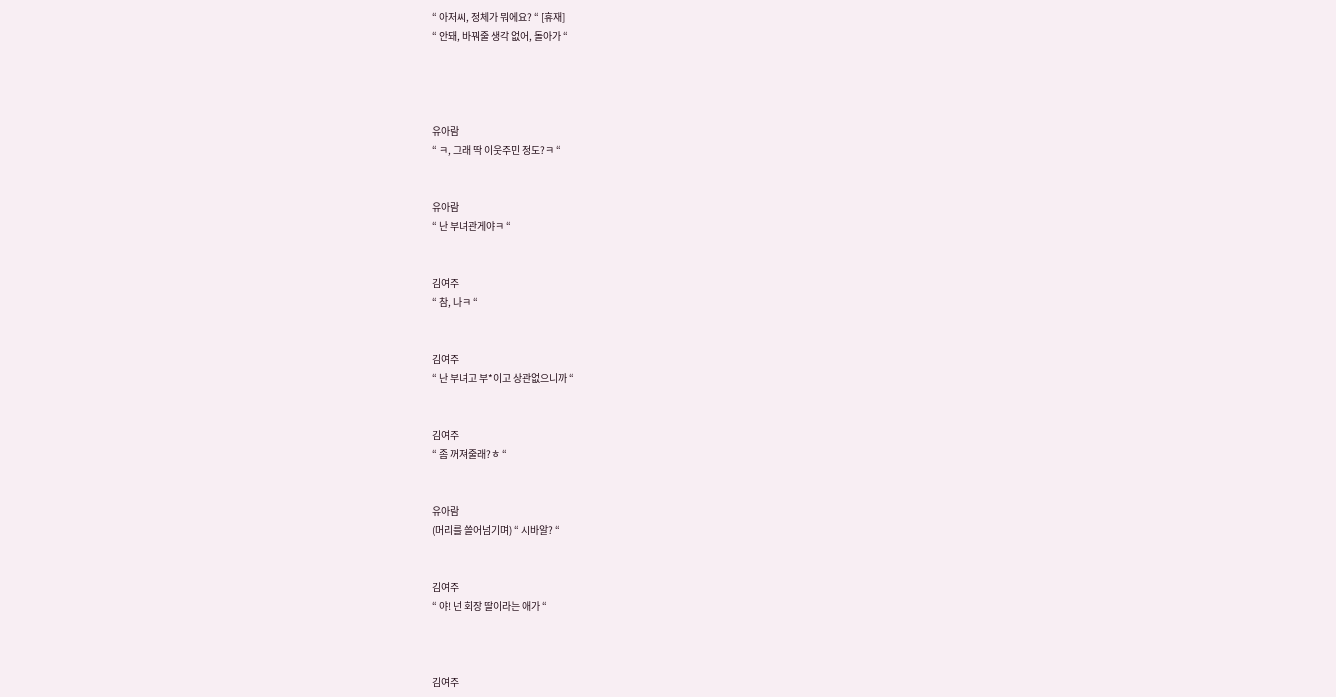“ 아저씨, 정체가 뭐에요? “ [휴재]
“ 안돼, 바꿔줄 생각 없어, 돌아가 “




유아람
“ ㅋ, 그래 딱 이웃주민 정도?ㅋ “


유아람
“ 난 부녀관게야ㅋ “


김여주
“ 참, 나ㅋ “


김여주
“ 난 부녀고 부*이고 상관없으니까 “


김여주
“ 좀 꺼져줄래?ㅎ “


유아람
(머리를 쓸어넘기며) “ 시바알? “


김여주
“ 야! 넌 회장 딸이라는 애가 “



김여주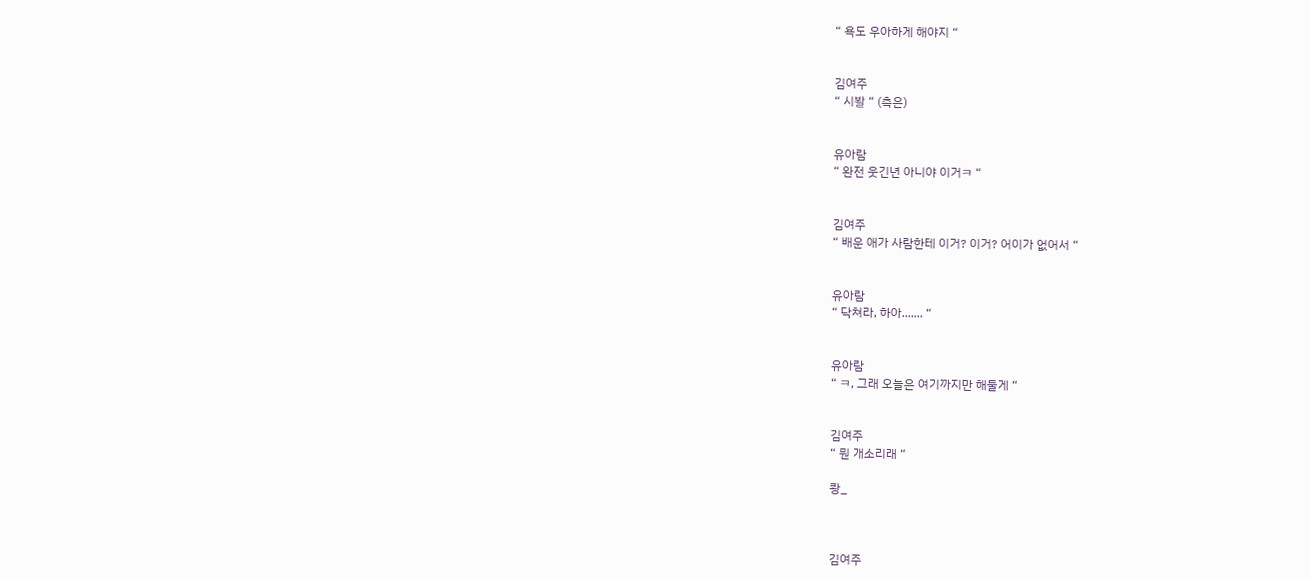“ 욕도 우아하게 해야지 “


김여주
“ 시봘 “ (측은)


유아람
“ 완전 웃긴년 아니야 이거ㅋ “


김여주
“ 배운 애가 사람한테 이거? 이거? 어이가 없어서 “


유아람
“ 닥쳐라, 하아....... “


유아람
“ ㅋ, 그래 오늘은 여기까지만 해둘게 “


김여주
“ 뭔 개소리래 “

쾅_



김여주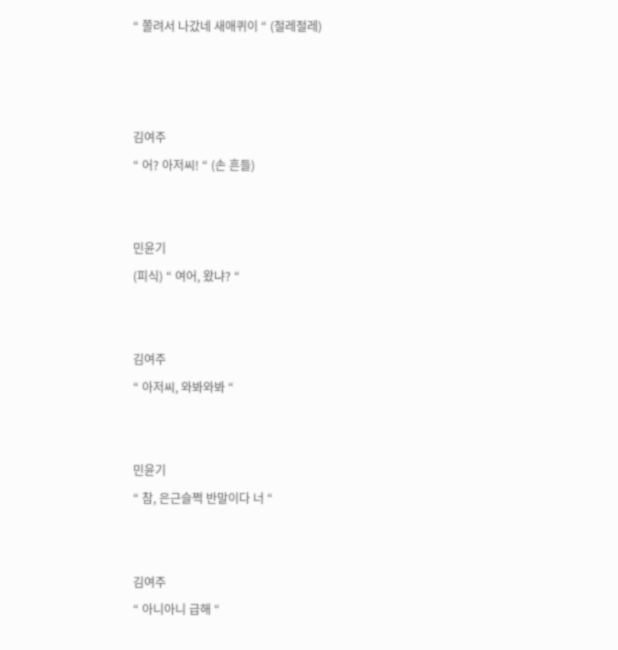“ 쫄려서 나갔네 새애퀴이 “ (절레절레)



김여주
“ 어? 아저씨! “ (손 흔들)


민윤기
(피식) “ 여어, 왔냐? “


김여주
“ 아저씨, 와봐와봐 “


민윤기
“ 참, 은근슬쩍 반말이다 너 “


김여주
“ 아니아니 급해 “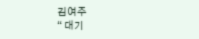김여주
“ 대기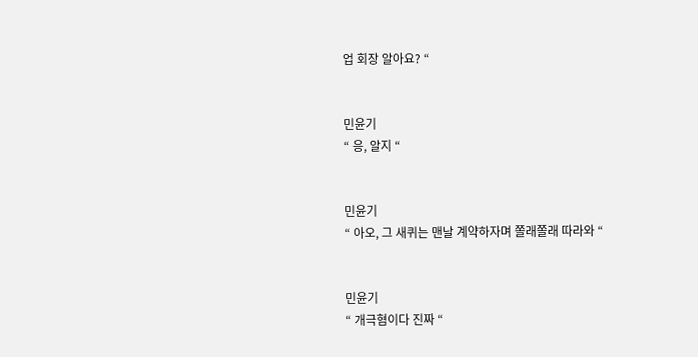업 회장 알아요? “


민윤기
“ 응, 알지 “


민윤기
“ 아오, 그 새퀴는 맨날 계약하자며 쫄래쫄래 따라와 “


민윤기
“ 개극혐이다 진짜 “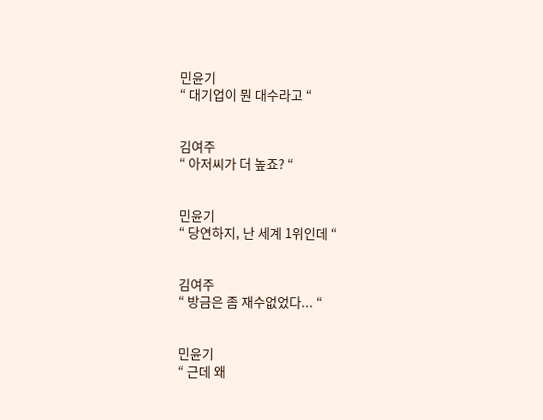민윤기
“ 대기업이 뭔 대수라고 “


김여주
“ 아저씨가 더 높죠? “


민윤기
“ 당연하지, 난 세계 1위인데 “


김여주
“ 방금은 좀 재수없었다... “


민윤기
“ 근데 왜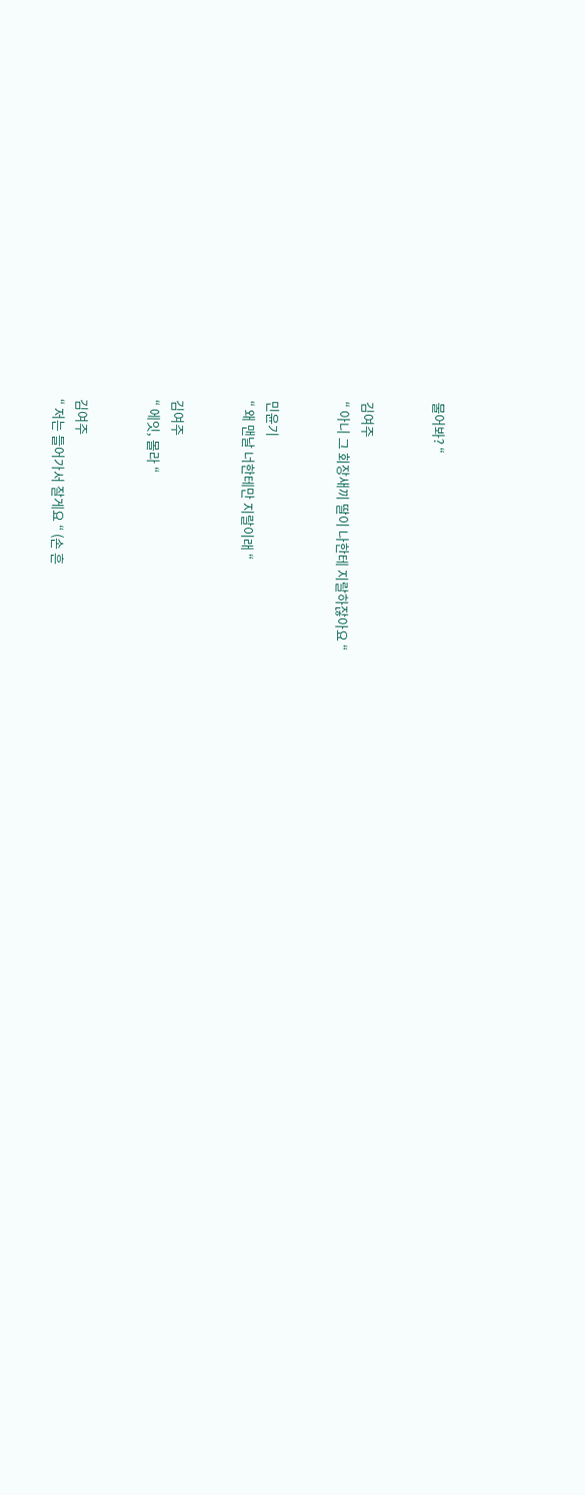물어봐? “


김여주
“ 아니 그 회장새끼 딸이 나한테 지랄하잖아요 “


민윤기
“ 왜 맨날 너한테만 지랄이래 “


김여주
“ 에잇, 몰라 “


김여주
“ 저는 들어가서 잘게요 “ (손 흔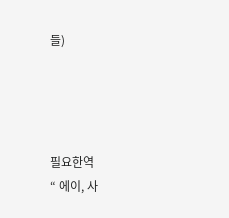들)




필요한역
“ 에이, 사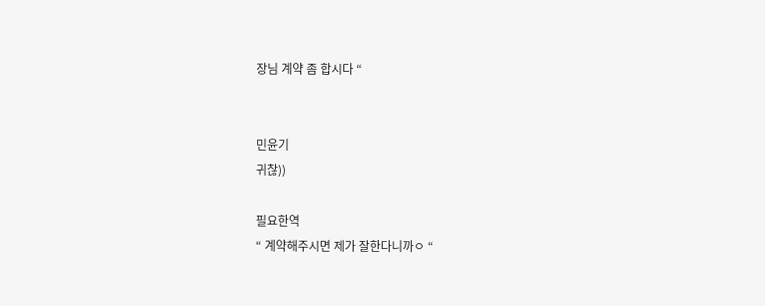장님 계약 좀 합시다 “


민윤기
귀찮))

필요한역
“ 계약해주시면 제가 잘한다니까ㅇ “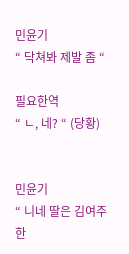민윤기
“ 닥쳐봐 제발 좀 “

필요한역
“ ㄴ, 네? “ (당황)


민윤기
“ 니네 딸은 김여주한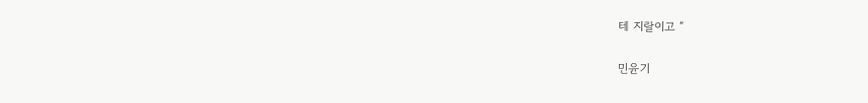테 지랄이고 “


민윤기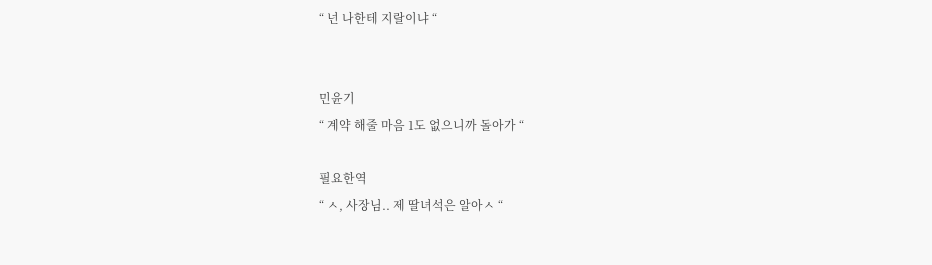“ 넌 나한테 지랄이냐 “


민윤기
“ 계약 해줄 마음 1도 없으니까 돌아가 “

필요한역
“ ㅅ, 사장님.. 제 딸녀석은 알아ㅅ “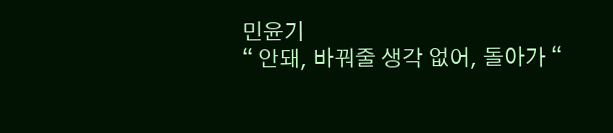민윤기
“ 안돼, 바꿔줄 생각 없어, 돌아가 “